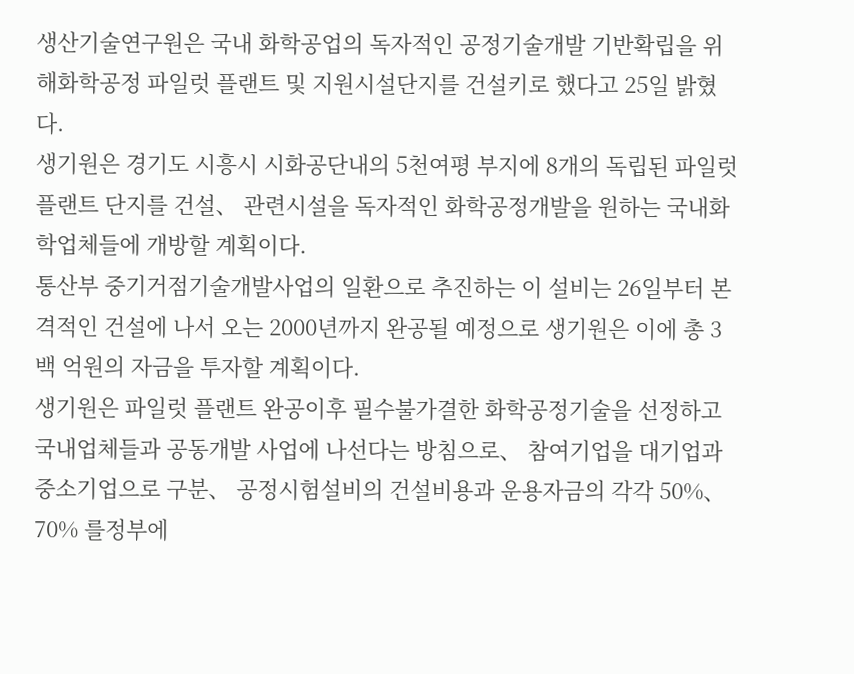생산기술연구원은 국내 화학공업의 독자적인 공정기술개발 기반확립을 위 해화학공정 파일럿 플랜트 및 지원시설단지를 건설키로 했다고 25일 밝혔다.
생기원은 경기도 시흥시 시화공단내의 5천여평 부지에 8개의 독립된 파일럿플랜트 단지를 건설、 관련시설을 독자적인 화학공정개발을 원하는 국내화학업체들에 개방할 계획이다.
통산부 중기거점기술개발사업의 일환으로 추진하는 이 설비는 26일부터 본격적인 건설에 나서 오는 2000년까지 완공될 예정으로 생기원은 이에 총 3백 억원의 자금을 투자할 계획이다.
생기원은 파일럿 플랜트 완공이후 필수불가결한 화학공정기술을 선정하고 국내업체들과 공동개발 사업에 나선다는 방침으로、 참여기업을 대기업과 중소기업으로 구분、 공정시험설비의 건설비용과 운용자금의 각각 50%、 70% 를정부에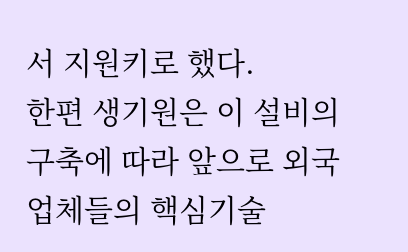서 지원키로 했다.
한편 생기원은 이 설비의 구축에 따라 앞으로 외국업체들의 핵심기술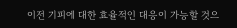이전 기피에 대한 효율적인 대응이 가능할 것으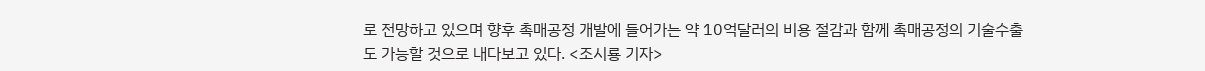로 전망하고 있으며 향후 촉매공정 개발에 들어가는 약 10억달러의 비용 절감과 함께 촉매공정의 기술수출도 가능할 것으로 내다보고 있다. <조시룡 기자>